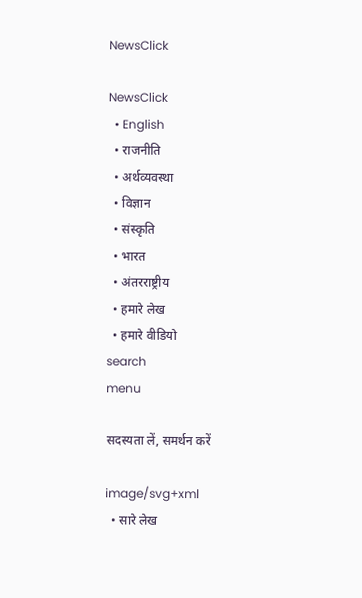NewsClick

NewsClick
  • English
  • राजनीति
  • अर्थव्यवस्था
  • विज्ञान
  • संस्कृति
  • भारत
  • अंतरराष्ट्रीय
  • हमारे लेख
  • हमारे वीडियो
search
menu

सदस्यता लें, समर्थन करें

image/svg+xml
  • सारे लेख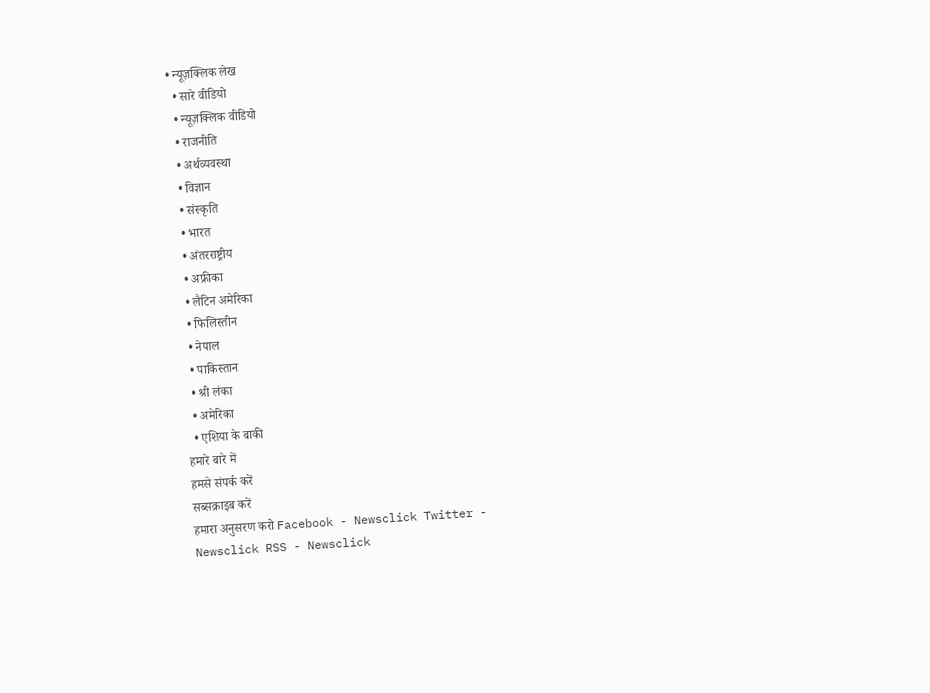• न्यूज़क्लिक लेख
  • सारे वीडियो
  • न्यूज़क्लिक वीडियो
  • राजनीति
  • अर्थव्यवस्था
  • विज्ञान
  • संस्कृति
  • भारत
  • अंतरराष्ट्रीय
  • अफ्रीका
  • लैटिन अमेरिका
  • फिलिस्तीन
  • नेपाल
  • पाकिस्तान
  • श्री लंका
  • अमेरिका
  • एशिया के बाकी
हमारे बारे में
हमसे संपर्क करें
सब्सक्राइब करें
हमारा अनुसरण करो Facebook - Newsclick Twitter - Newsclick RSS - Newsclick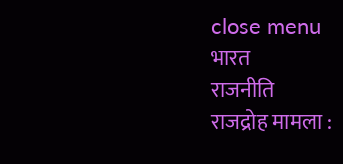close menu
भारत
राजनीति
राजद्रोह मामला :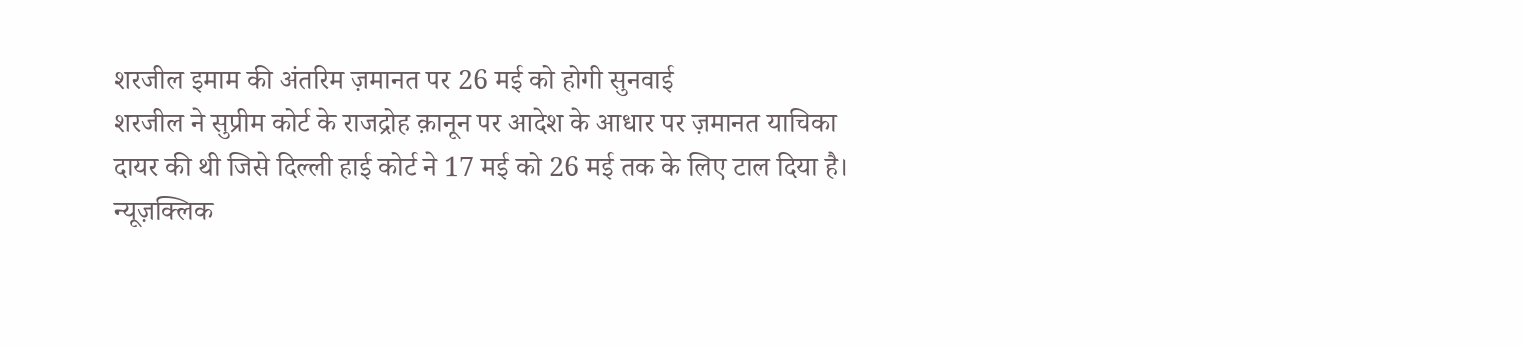शरजील इमाम की अंतरिम ज़मानत पर 26 मई को होगी सुनवाई
शरजील ने सुप्रीम कोर्ट के राजद्रोह क़ानून पर आदेश के आधार पर ज़मानत याचिका दायर की थी जिसे दिल्ली हाई कोर्ट ने 17 मई को 26 मई तक के लिए टाल दिया है।
न्यूज़क्लिक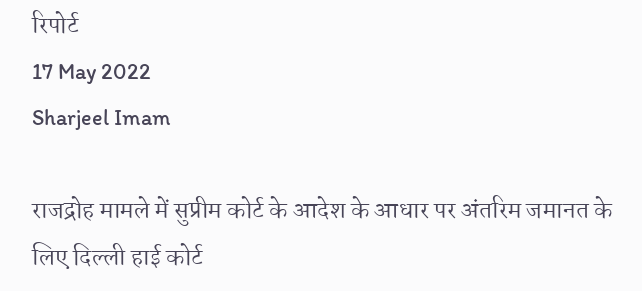रिपोर्ट
17 May 2022
Sharjeel Imam

राजद्रोह मामले में सुप्रीम कोर्ट के आदेश के आधार पर अंतरिम जमानत के लिए दिल्ली हाई कोर्ट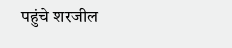पहुंचे शरजील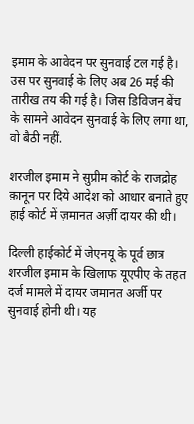इमाम के आवेदन पर सुनवाई टल गई है। उस पर सुनवाई के लिए अब 26 मई की तारीख तय की गई है। जिस डिविजन बेंच के सामने आवेदन सुनवाई के लिए लगा था, वो बैठी नहीं.

शरजील इमाम ने सुप्रीम कोर्ट के राजद्रोह क़ानून पर दिये आदेश को आधार बनाते हुए हाई कोर्ट में ज़मानत अर्ज़ी दायर की थी।

दिल्ली हाईकोर्ट में जेएनयू के पूर्व छात्र शरजील इमाम के खिलाफ यूएपीए के तहत दर्ज मामले में दायर जमानत अर्जी पर सुनवाई होनी थी। यह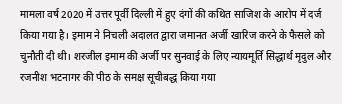मामला वर्ष 2020 में उत्तर पूर्वी दिल्ली में हुए दंगों की कथित साजिश के आरोप में दर्ज किया गया है। इमाम ने निचली अदालत द्वारा जमानत अर्जी खारिज करने के फैसले को चुनौती दी थी। शरजील इमाम की अर्जी पर सुनवाई के लिए न्यायमूर्ति सिद्धार्थ मृदुल और रजनीश भटनागर की पीठ के समक्ष सूचीबद्ध किया गया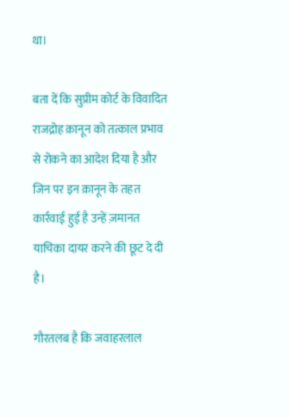था।

बता दें कि सुप्रीम कोर्ट के विवादित राजद्रोह क़ानून को तत्काल प्रभाव से रोकने का आदेश दिया है और जिन पर इन क़ानून के तहत कार्रवाई हुई है उन्हें ज़मानत याचिका दायर करने की छूट दे दी है।

गौरतलब है कि जवाहरलाल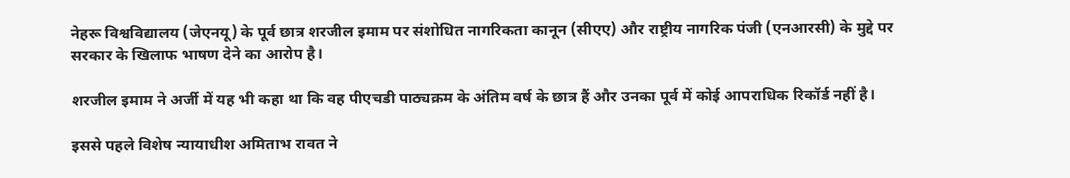नेहरू विश्वविद्यालय (जेएनयू) के पूर्व छात्र शरजील इमाम पर संशोधित नागरिकता कानून (सीएए) और राष्ट्रीय नागरिक पंजी (एनआरसी) के मुद्दे पर सरकार के खिलाफ भाषण देने का आरोप है।

शरजील इमाम ने अर्जी में यह भी कहा था कि वह पीएचडी पाठ्यक्रम के अंतिम वर्ष के छात्र हैं और उनका पूर्व में कोई आपराधिक रिकॉर्ड नहीं है।

इससे पहले विशेष न्यायाधीश अमिताभ रावत ने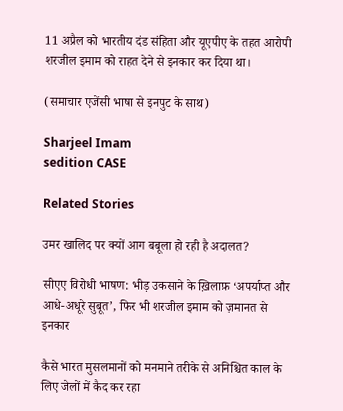11 अप्रैल को भारतीय दंड संहिता और यूएपीए के तहत आरोपी शरजील इमाम को राहत देने से इनकार कर दिया था।

(समाचार एजेंसी भाषा से इनपुट के साथ)

Sharjeel Imam
sedition CASE

Related Stories

उमर खालिद पर क्यों आग बबूला हो रही है अदालत?

सीएए विरोधी भाषण: भीड़ उकसाने के ख़िलाफ़ ‘अपर्याप्त और आधे-अधूरे सुबूत’, फिर भी शरजील इमाम को ज़मानत से इनकार

कैसे भारत मुसलमानों को मनमाने तरीके से अनिश्चित काल के लिए जेलों में कैद कर रहा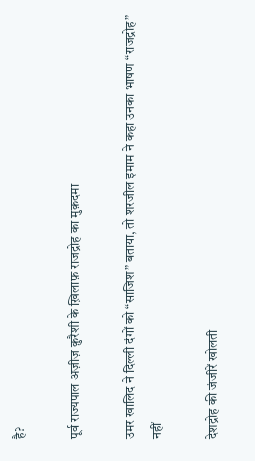है?

पूर्व राज्यपाल अज़ीज़ क़ुरैशी के ख़िलाफ़ राजद्रोह का मुक़दमा

उमर खालिद ने दिल्ली दंगों को “साजिश” बताया, तो शरजील इमाम ने कहा उनका भाषण “राजद्रोह” नहीं

देशद्रोह की जंजीरें खोलती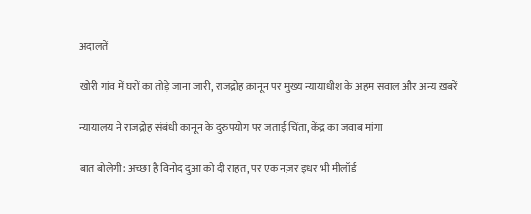अदालतें

खोरी गांव में घरों का तोड़े जाना जारी, राजद्रोह क़ानून पर मुख्य न्यायाधीश के अहम सवाल और अन्य ख़बरें

न्यायालय ने राजद्रोह संबंधी कानून के दुरुपयोग पर जताई चिंता, केंद्र का जवाब मांगा

बात बोलेगी: अच्छा है विनोद दुआ को दी राहत, पर एक नज़र इधर भी मीलॉर्ड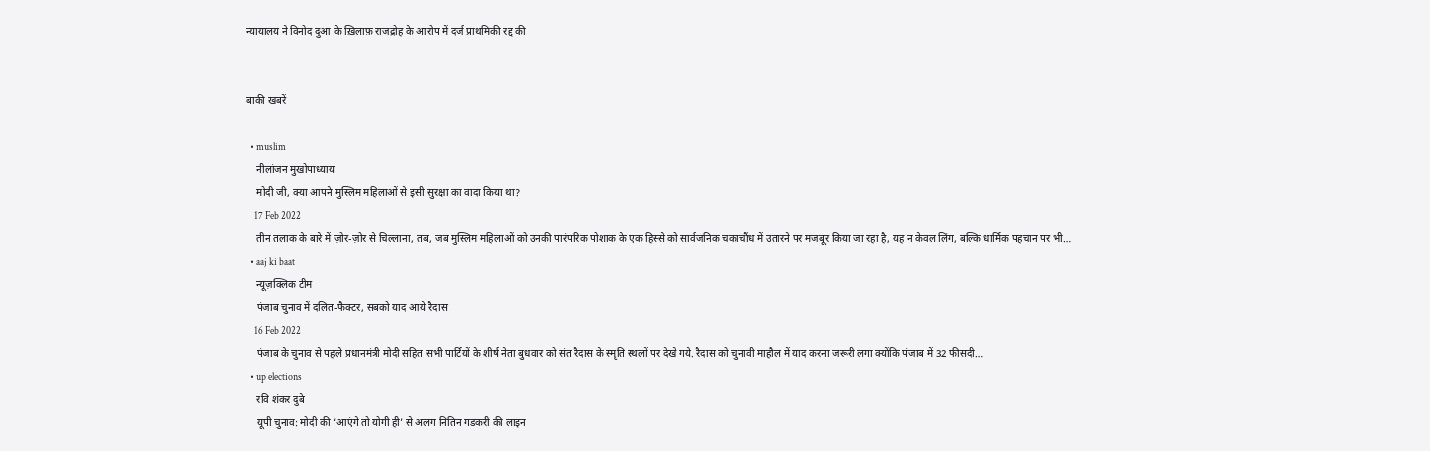न्यायालय ने विनोद दुआ के ख़िलाफ़ राजद्रोह के आरोप में दर्ज प्राथमिकी रद्द की


बाकी खबरें

  • muslim
    नीलांजन मुखोपाध्याय
    मोदी जी, क्या आपने मुस्लिम महिलाओं से इसी सुरक्षा का वादा किया था?
    17 Feb 2022
    तीन तलाक के बारे में ज़ोर-ज़ोर से चिल्लाना, तब, जब मुस्लिम महिलाओं को उनकी पारंपरिक पोशाक के एक हिस्से को सार्वजनिक चकाचौंध में उतारने पर मजबूर किया जा रहा है, यह न केवल लिंग, बल्कि धार्मिक पहचान पर भी…
  • aaj ki baat
    न्यूज़क्लिक टीम
    पंजाब चुनाव में दलित-फैक्टर, सबको याद आये रैदास
    16 Feb 2022
    पंजाब के चुनाव से पहले प्रधानमंत्री मोदी सहित सभी पार्टियों के शीर्ष नेता बुधवार को संत रैदास के स्मृति स्थलों पर देखे गये. रैदास को चुनावी माहौल में याद करना जरूरी लगा क्योंकि पंजाब में 32 फीसदी…
  • up elections
    रवि शंकर दुबे
    यूपी चुनाव: मोदी की ‘आएंगे तो योगी ही’ से अलग नितिन गडकरी की लाइन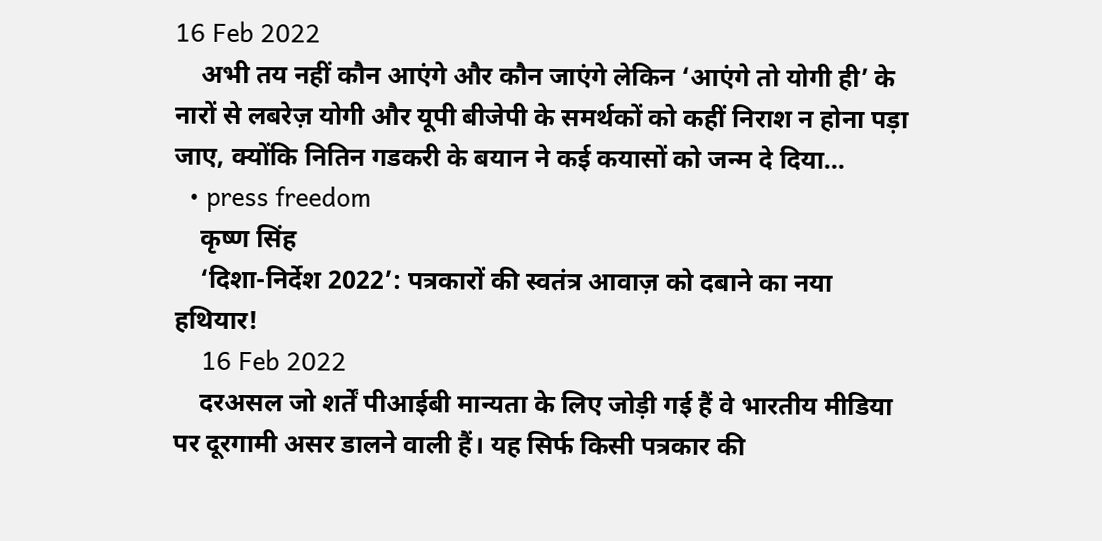16 Feb 2022
    अभी तय नहीं कौन आएंगे और कौन जाएंगे लेकिन ‘आएंगे तो योगी ही’ के नारों से लबरेज़ योगी और यूपी बीजेपी के समर्थकों को कहीं निराश न होना पड़ा जाए, क्योंकि नितिन गडकरी के बयान ने कई कयासों को जन्म दे दिया…
  • press freedom
    कृष्ण सिंह
    ‘दिशा-निर्देश 2022’: पत्रकारों की स्वतंत्र आवाज़ को दबाने का नया हथियार!
    16 Feb 2022
    दरअसल जो शर्तें पीआईबी मान्यता के लिए जोड़ी गई हैं वे भारतीय मीडिया पर दूरगामी असर डालने वाली हैं। यह सिर्फ किसी पत्रकार की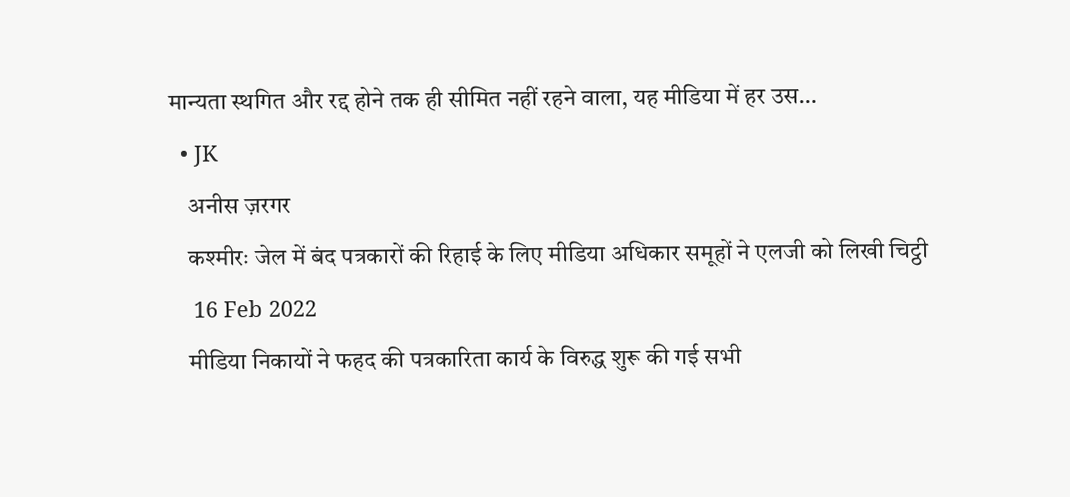मान्यता स्थगित और रद्द होने तक ही सीमित नहीं रहने वाला, यह मीडिया में हर उस…
  • JK
    अनीस ज़रगर
    कश्मीरः जेल में बंद पत्रकारों की रिहाई के लिए मीडिया अधिकार समूहों ने एलजी को लिखी चिट्ठी
    16 Feb 2022
    मीडिया निकायों ने फहद की पत्रकारिता कार्य के विरुद्ध शुरू की गई सभी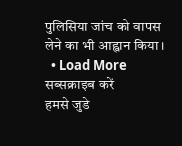पुलिसिया जांच को वापस लेने का भी आह्वान किया।
  • Load More
सब्सक्राइब करें
हमसे जुडे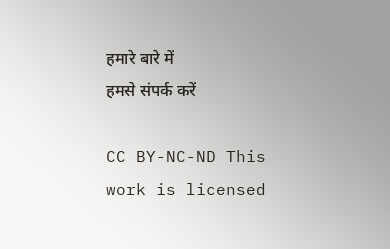हमारे बारे में
हमसे संपर्क करें

CC BY-NC-ND This work is licensed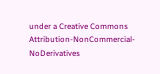under a Creative Commons Attribution-NonCommercial-NoDerivatives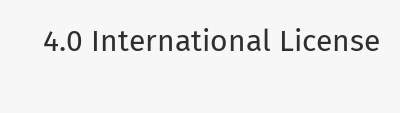4.0 International License